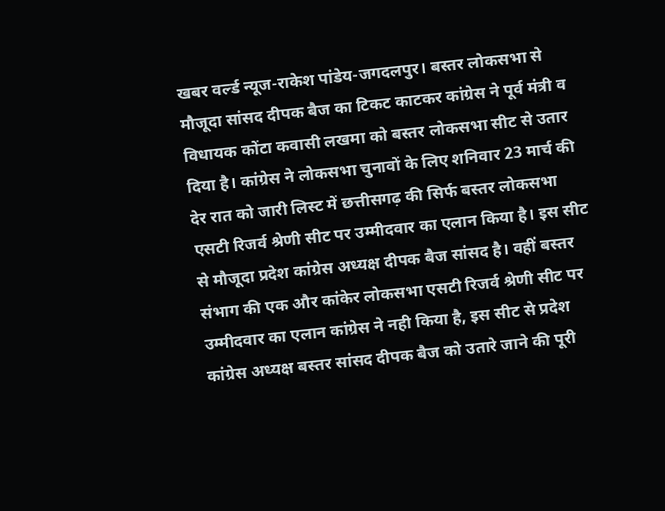खबर वर्ल्ड न्यूज-राकेश पांडेय-जगदलपुर। बस्तर लोकसभा से मौजूदा सांसद दीपक बैज का टिकट काटकर कांग्रेस ने पूर्व मंत्री व विधायक कोंटा कवासी लखमा को बस्तर लोकसभा सीट से उतार दिया है। कांग्रेस ने लोकसभा चुनावों के लिए शनिवार 23 मार्च की देर रात को जारी लिस्ट में छत्तीसगढ़ की सिर्फ बस्तर लोकसभा एसटी रिजर्व श्रेणी सीट पर उम्मीदवार का एलान किया है। इस सीट से मौजूदा प्रदेश कांग्रेस अध्यक्ष दीपक बैज सांसद है। वहीं बस्तर संभाग की एक और कांकेर लोकसभा एसटी रिजर्व श्रेणी सीट पर उम्मीदवार का एलान कांग्रेस ने नही किया है, इस सीट से प्रदेश कांग्रेस अध्यक्ष बस्तर सांसद दीपक बैज को उतारे जाने की पूरी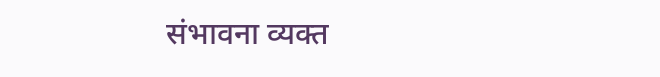संभावना व्यक्त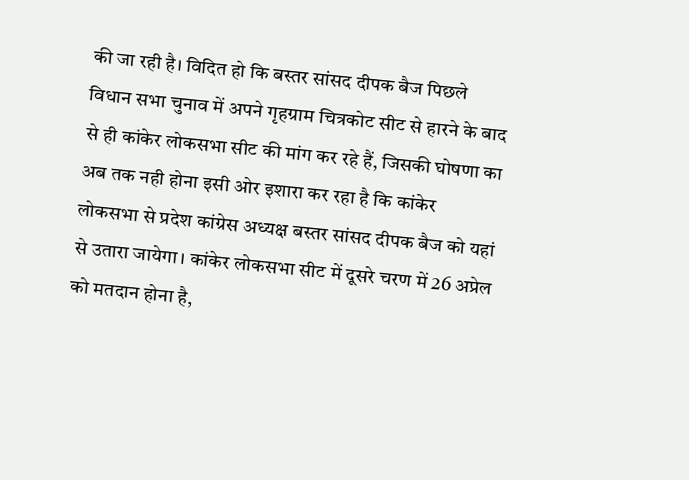की जा रही है। विदित हो कि बस्तर सांसद दीपक बैज पिछले विधान सभा चुनाव में अपने गृहग्राम चित्रकोट सीट से हारने के बाद से ही कांकेर लोकसभा सीट की मांग कर रहे हैं, जिसकी घोषणा का अब तक नही होना इसी ओर इशारा कर रहा है कि कांकेर लोकसभा से प्रदेश कांग्रेस अध्यक्ष बस्तर सांसद दीपक बैज को यहां से उतारा जायेगा। कांकेर लोकसभा सीट में दूसरे चरण में 26 अप्रेल को मतदान होना है,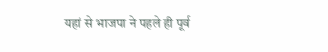यहां से भाजपा ने पहले ही पूर्व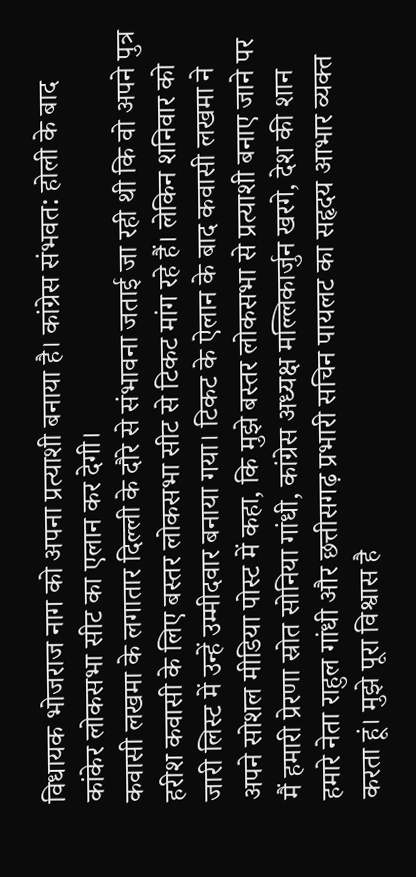विधायक भोजराज नाग को अपना प्रत्याशी बनाया है। कांग्रेस संभवत: होली के बाद कांकेर लोकसभा सीट का एलान कर देगी।
कवासी लखमा के लगातार दिल्ली के दौरे से संभावना जताई जा रही थी कि वो अपने पुत्र हरीश कवासी के लिए बस्तर लोकसभा सीट से टिकट मांग रहे हैं। लेकिन शनिवार को जारी लिस्ट में उन्हें उम्मीदवार बनाया गया। टिकट के ऐलान के बाद कवासी लखमा ने अपने सोशल मीडिया पोस्ट में कहा, कि मुझे बस्तर लोकसभा से प्रत्याशी बनाए जाने पर मैं हमारी प्रेरणा स्रोत सोनिया गांधी, कांग्रेस अध्यक्ष मल्लिकार्जुन खरगे, देश की शान हमारे नेता राहुल गांधी और छत्तीसगढ़ प्रभारी सचिन पायलट का सहृदय आभार व्यक्त करता हूं। मुझे पूरा विश्वास है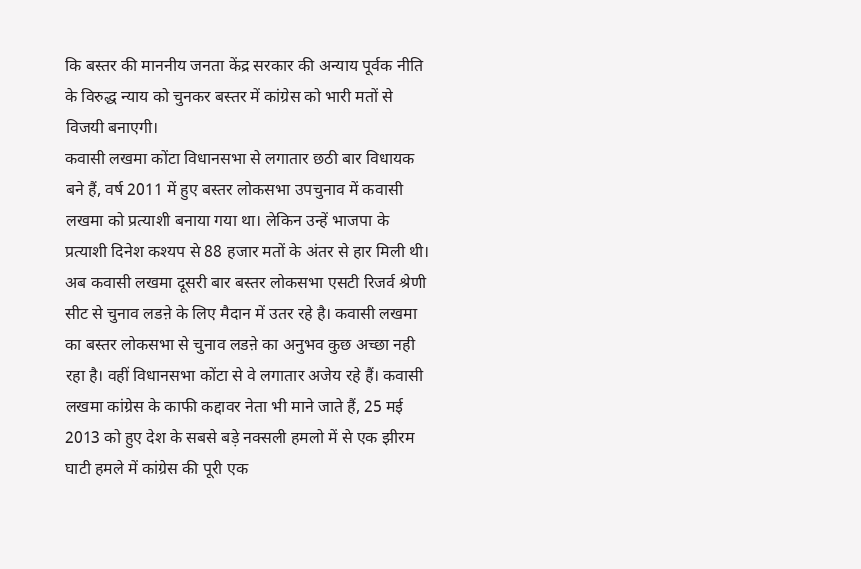कि बस्तर की माननीय जनता केंद्र सरकार की अन्याय पूर्वक नीति के विरुद्ध न्याय को चुनकर बस्तर में कांग्रेस को भारी मतों से विजयी बनाएगी।
कवासी लखमा कोंटा विधानसभा से लगातार छठी बार विधायक बने हैं, वर्ष 2011 में हुए बस्तर लोकसभा उपचुनाव में कवासी लखमा को प्रत्याशी बनाया गया था। लेकिन उन्हें भाजपा के प्रत्याशी दिनेश कश्यप से 88 हजार मतों के अंतर से हार मिली थी। अब कवासी लखमा दूसरी बार बस्तर लोकसभा एसटी रिजर्व श्रेणी सीट से चुनाव लडऩे के लिए मैदान में उतर रहे है। कवासी लखमा का बस्तर लोकसभा से चुनाव लडऩे का अनुभव कुछ अच्छा नही रहा है। वहीं विधानसभा कोंटा से वे लगातार अजेय रहे हैं। कवासी लखमा कांग्रेस के काफी कद्दावर नेता भी माने जाते हैं, 25 मई 2013 को हुए देश के सबसे बड़े नक्सली हमलो में से एक झीरम घाटी हमले में कांग्रेस की पूरी एक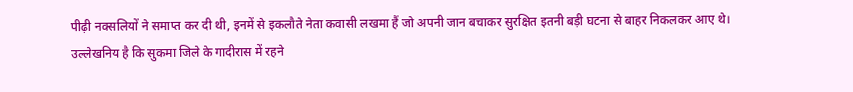पीढ़ी नक्सलियों ने समाप्त कर दी थी, इनमें से इकलौते नेता कवासी लखमा हैं जो अपनी जान बचाकर सुरक्षित इतनी बड़ी घटना से बाहर निकलकर आए थे।
उल्लेखनिय है कि सुकमा जिले के गादीरास में रहने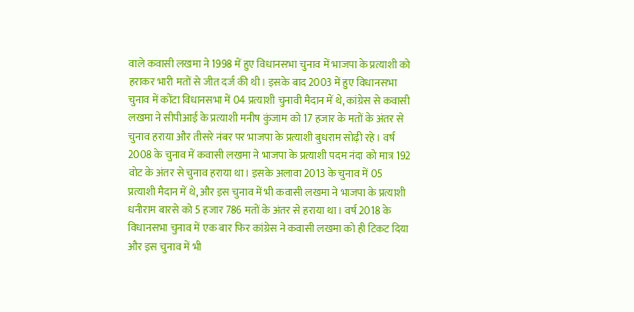वाले कवासी लखमा ने 1998 में हुए विधानसभा चुनाव में भाजपा के प्रत्याशी को हराकर भारी मतों से जीत दर्ज की थी। इसके बाद 2003 में हुए विधानसभा चुनाव में कोंटा विधानसभा में 04 प्रत्याशी चुनावी मैदान में थे, कांग्रेस से कवासी लखमा ने सीपीआई के प्रत्याशी मनीष कुंजाम को 17 हजार के मतों के अंतर से चुनाव हराया और तीसरे नंबर पर भाजपा के प्रत्याशी बुधराम सोढ़ी रहे। वर्ष 2008 के चुनाव में कवासी लखमा ने भाजपा के प्रत्याशी पदम नंदा को मात्र 192 वोट के अंतर से चुनाव हराया था। इसके अलावा 2013 के चुनाव में 05 प्रत्याशी मैदान में थे, और इस चुनाव में भी कवासी लखमा ने भाजपा के प्रत्याशी धनीराम बारसे को 5 हजार 786 मतों के अंतर से हराया था। वर्ष 2018 के विधानसभा चुनाव में एक बार फिर कांग्रेस ने कवासी लखमा को ही टिकट दिया और इस चुनाव में भी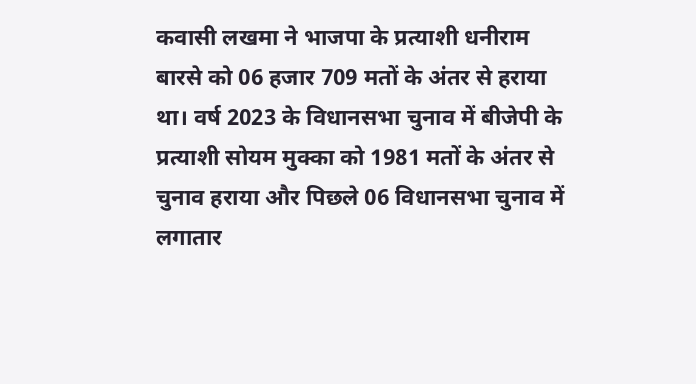कवासी लखमा ने भाजपा के प्रत्याशी धनीराम बारसे को 06 हजार 709 मतों के अंतर से हराया था। वर्ष 2023 के विधानसभा चुनाव में बीजेपी के प्रत्याशी सोयम मुक्का को 1981 मतों के अंतर से चुनाव हराया और पिछले 06 विधानसभा चुनाव में लगातार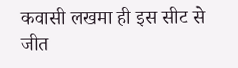कवासी लखमा ही इस सीट से जीत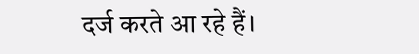दर्ज करते आ रहे हैं।